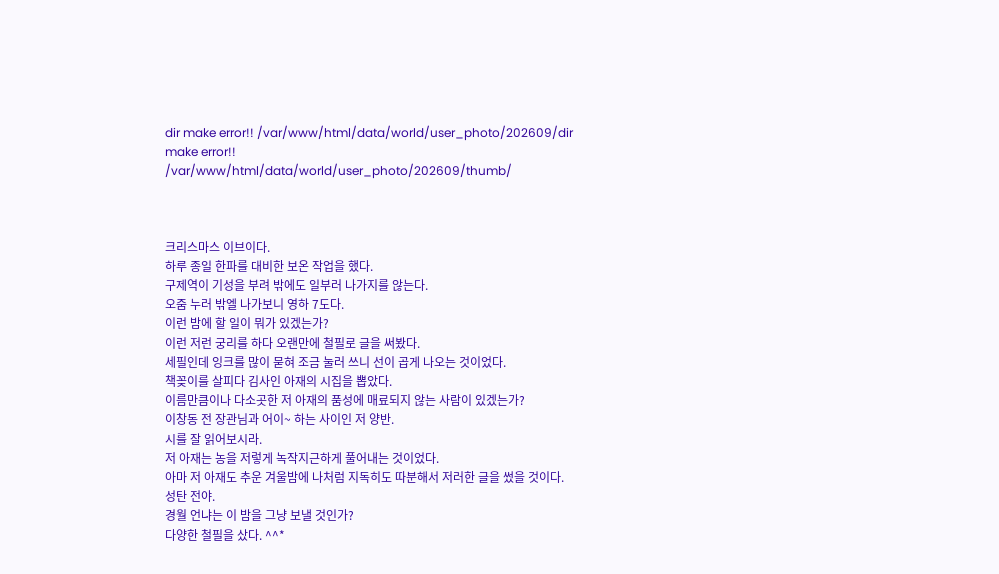dir make error!! /var/www/html/data/world/user_photo/202609/dir make error!! /var/www/html/data/world/user_photo/202609/thumb/



크리스마스 이브이다.
하루 종일 한파를 대비한 보온 작업을 했다.
구제역이 기성을 부려 밖에도 일부러 나가지를 않는다.
오줌 누러 밖엘 나가보니 영하 7도다.
이런 밤에 할 일이 뭐가 있겠는가?
이런 저런 궁리를 하다 오랜만에 철필로 글을 써봤다.
세필인데 잉크를 많이 묻혀 조금 눌러 쓰니 선이 곱게 나오는 것이었다.
책꽂이를 살피다 김사인 아재의 시집을 뽑았다.
이름만큼이나 다소곳한 저 아재의 품성에 매료되지 않는 사람이 있겠는가?
이창동 전 장관님과 어이~ 하는 사이인 저 양반.
시를 잘 읽어보시라.
저 아재는 농을 저렇게 녹작지근하게 풀어내는 것이었다.
아마 저 아재도 추운 겨울밤에 나처럼 지독히도 따분해서 저러한 글을 썼을 것이다.
성탄 전야.
경월 언냐는 이 밤을 그냥 보낼 것인가?
다양한 철필을 샀다. ^^*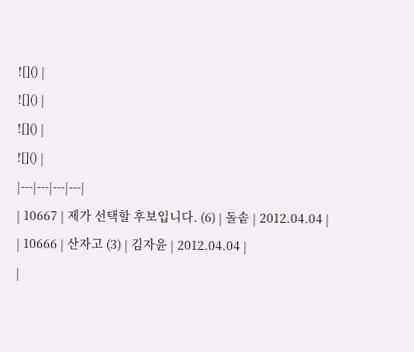![]() |
![]() |
![]() |
![]() |
|---|---|---|---|
| 10667 | 제가 선택할 후보입니다. (6) | 돌솥 | 2012.04.04 |
| 10666 | 산자고 (3) | 김자윤 | 2012.04.04 |
|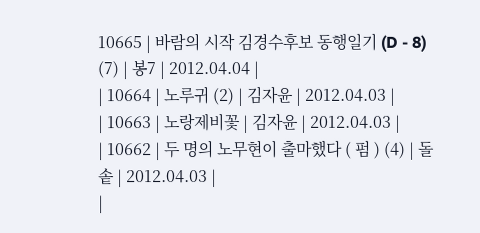10665 | 바람의 시작 김경수후보 동행일기 (D - 8) (7) | 봉7 | 2012.04.04 |
| 10664 | 노루귀 (2) | 김자윤 | 2012.04.03 |
| 10663 | 노랑제비꽃 | 김자윤 | 2012.04.03 |
| 10662 | 두 명의 노무현이 출마했다 ( 펌 ) (4) | 돌솥 | 2012.04.03 |
|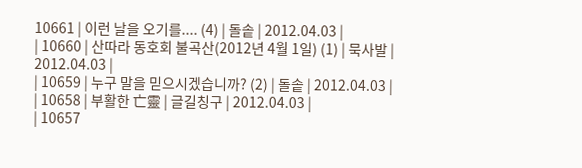10661 | 이런 날을 오기를.... (4) | 돌솥 | 2012.04.03 |
| 10660 | 산따라 동호회 불곡산(2012년 4월 1일) (1) | 묵사발 | 2012.04.03 |
| 10659 | 누구 말을 믿으시겠습니까? (2) | 돌솥 | 2012.04.03 |
| 10658 | 부활한 亡靈 | 글길칭구 | 2012.04.03 |
| 10657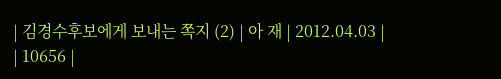| 김경수후보에게 보내는 쪽지 (2) | 아 재 | 2012.04.03 |
| 10656 |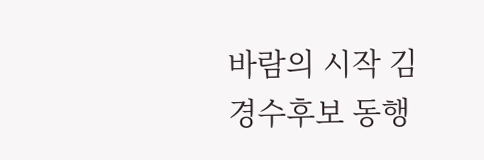바람의 시작 김경수후보 동행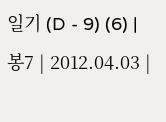일기 (D - 9) (6) | 봉7 | 2012.04.03 |